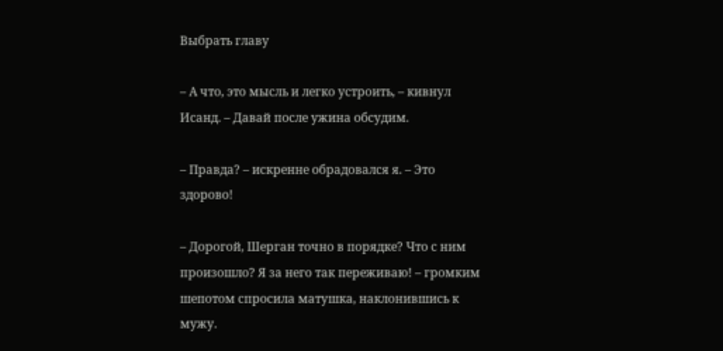Выбрать главу

– А что, это мысль и легко устроить, – кивнул Исанд. – Давай после ужина обсудим.

– Правда? – искренне обрадовался я. – Это здорово!

– Дорогой, Шерган точно в порядке? Что с ним произошло? Я за него так переживаю! – громким шепотом спросила матушка, наклонившись к мужу.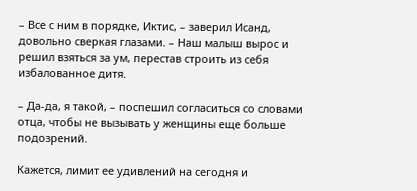– Все с ним в порядке, Иктис, – заверил Исанд, довольно сверкая глазами. – Наш малыш вырос и решил взяться за ум, перестав строить из себя избалованное дитя.

– Да-да, я такой, – поспешил согласиться со словами отца, чтобы не вызывать у женщины еще больше подозрений.

Кажется, лимит ее удивлений на сегодня и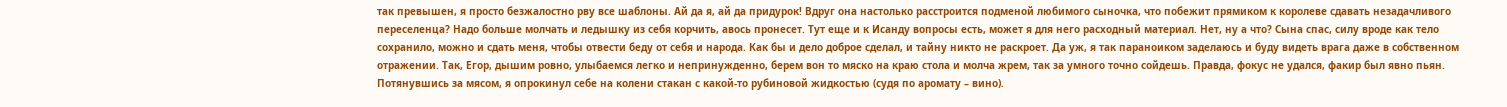так превышен, я просто безжалостно рву все шаблоны. Ай да я, ай да придурок! Вдруг она настолько расстроится подменой любимого сыночка, что побежит прямиком к королеве сдавать незадачливого переселенца? Надо больше молчать и ледышку из себя корчить, авось пронесет. Тут еще и к Исанду вопросы есть, может я для него расходный материал. Нет, ну а что? Сына спас, силу вроде как тело сохранило, можно и сдать меня, чтобы отвести беду от себя и народа. Как бы и дело доброе сделал, и тайну никто не раскроет. Да уж, я так параноиком заделаюсь и буду видеть врага даже в собственном отражении. Так, Егор, дышим ровно, улыбаемся легко и непринужденно, берем вон то мяско на краю стола и молча жрем, так за умного точно сойдешь. Правда, фокус не удался, факир был явно пьян. Потянувшись за мясом, я опрокинул себе на колени стакан с какой-то рубиновой жидкостью (судя по аромату – вино).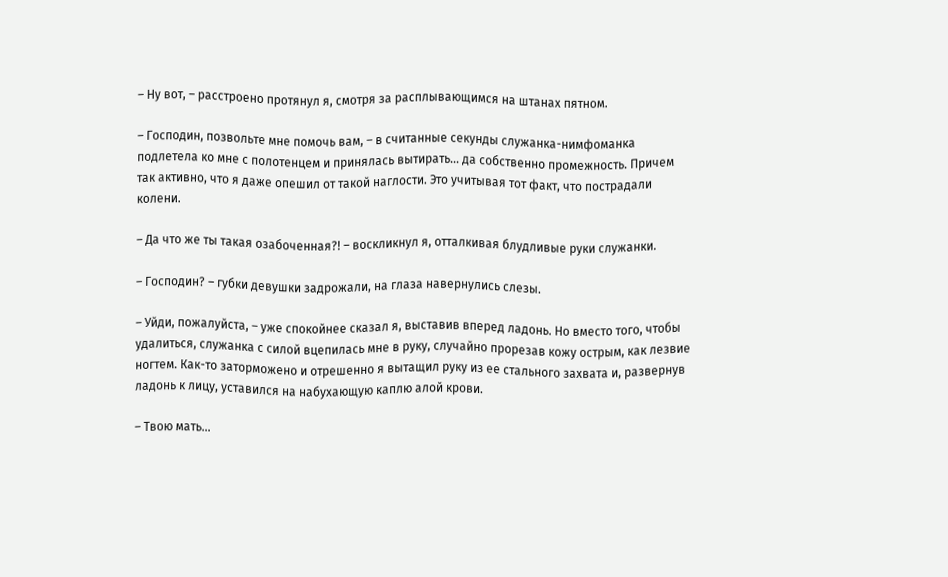– Ну вот, – расстроено протянул я, смотря за расплывающимся на штанах пятном.

– Господин, позвольте мне помочь вам, – в считанные секунды служанка-нимфоманка подлетела ко мне с полотенцем и принялась вытирать… да собственно промежность. Причем так активно, что я даже опешил от такой наглости. Это учитывая тот факт, что пострадали колени.

– Да что же ты такая озабоченная?! – воскликнул я, отталкивая блудливые руки служанки.

– Господин? – губки девушки задрожали, на глаза навернулись слезы.

– Уйди, пожалуйста, – уже спокойнее сказал я, выставив вперед ладонь. Но вместо того, чтобы удалиться, служанка с силой вцепилась мне в руку, случайно прорезав кожу острым, как лезвие ногтем. Как-то заторможено и отрешенно я вытащил руку из ее стального захвата и, развернув ладонь к лицу, уставился на набухающую каплю алой крови.

– Твою мать…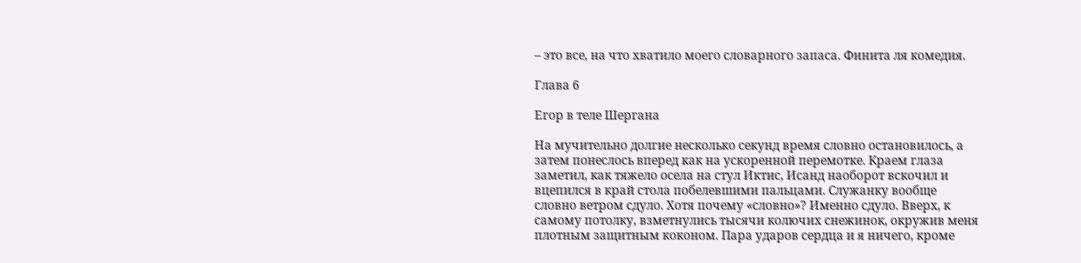– это все, на что хватило моего словарного запаса. Финита ля комедия.

Глава 6

Егор в теле Шергана

На мучительно долгие несколько секунд время словно остановилось, а затем понеслось вперед как на ускоренной перемотке. Краем глаза заметил, как тяжело осела на стул Иктис, Исанд наоборот вскочил и вцепился в край стола побелевшими пальцами. Служанку вообще словно ветром сдуло. Хотя почему «словно»? Именно сдуло. Вверх, к самому потолку, взметнулись тысячи колючих снежинок, окружив меня плотным защитным коконом. Пара ударов сердца и я ничего, кроме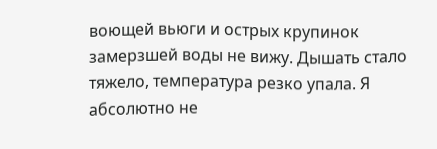воющей вьюги и острых крупинок замерзшей воды не вижу. Дышать стало тяжело, температура резко упала. Я абсолютно не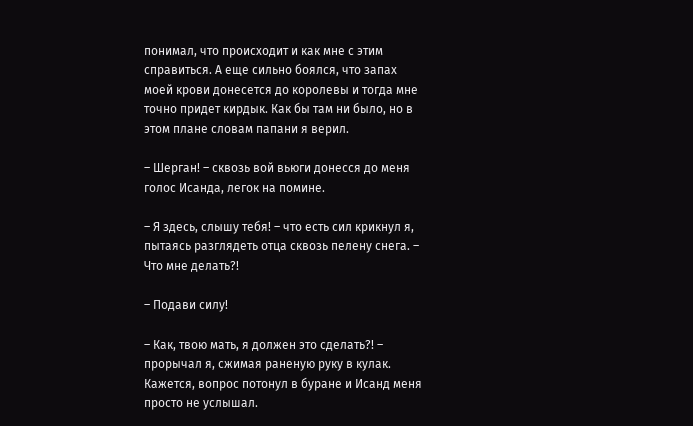понимал, что происходит и как мне с этим справиться. А еще сильно боялся, что запах моей крови донесется до королевы и тогда мне точно придет кирдык. Как бы там ни было, но в этом плане словам папани я верил.

– Шерган! – сквозь вой вьюги донесся до меня голос Исанда, легок на помине.

– Я здесь, слышу тебя! – что есть сил крикнул я, пытаясь разглядеть отца сквозь пелену снега. – Что мне делать?!

– Подави силу!

– Как, твою мать, я должен это сделать?! – прорычал я, сжимая раненую руку в кулак. Кажется, вопрос потонул в буране и Исанд меня просто не услышал.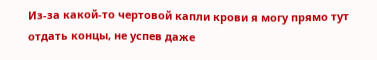Из-за какой-то чертовой капли крови я могу прямо тут отдать концы, не успев даже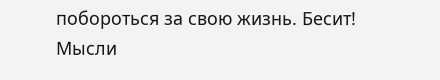побороться за свою жизнь. Бесит! Мысли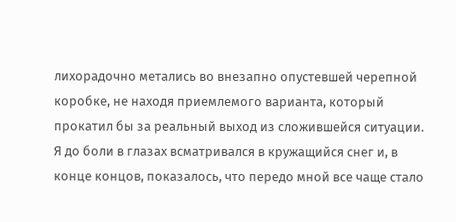лихорадочно метались во внезапно опустевшей черепной коробке, не находя приемлемого варианта, который прокатил бы за реальный выход из сложившейся ситуации. Я до боли в глазах всматривался в кружащийся снег и, в конце концов, показалось, что передо мной все чаще стало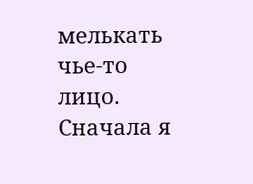мелькать чье-то лицо. Сначала я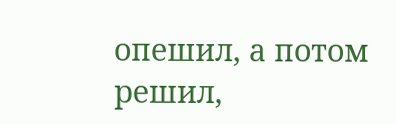опешил, а потом решил,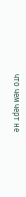что чем черт не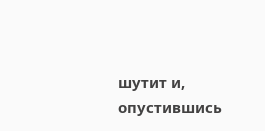шутит и, опустившись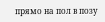прямо на пол в позу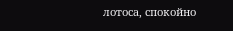лотоса, спокойно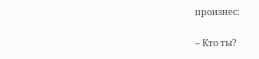произнес:

– Кто ты?